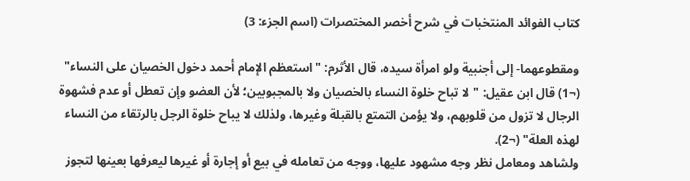كتاب الفوائد المنتخبات في شرح أخصر المختصرات (اسم الجزء: 3)

ومقطوعهما- إلى أجنبية ولو امرأة سيده، قال الأثرم: "استعظم الإمام أحمد دخول الخصيان على النساء" (¬1) قال ابن عقيل: "لا تباح خلوة النساء بالخصيان ولا بالمجبوبين؛ لأن العضو وإن تعطل أو عدم فشهوة الرجال لا تزول من قلوبهم، ولا يؤمن التمتع بالقبلة وغيرها، ولذلك لا يباح خلوة الرجل بالرتقاء من النساء لهذه العلة" (¬2).
ولشاهد ومعامل نظر وجه مشهود عليها، ووجه من تعامله في بيع أو إجارة أو غيرها ليعرفها بعينها لتجوز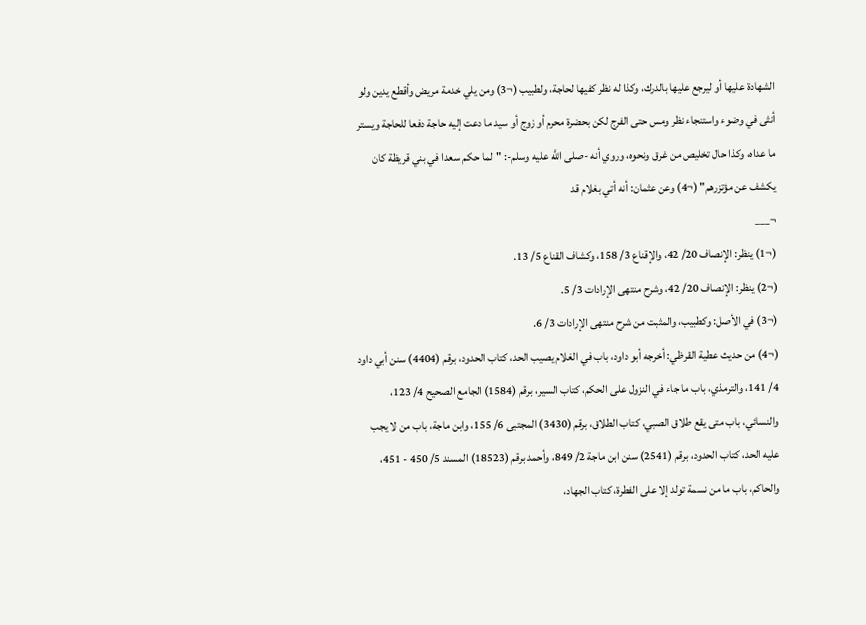الشهادة عليها أو ليرجع عليها بالدرك، وكذا له نظر كفيها لحاجة، ولطبيب (¬3) ومن يلي خدمة مريض وأقطع يدين ولو أنثى في وضوء واستنجاء نظر ومس حتى الفرج لكن بحضرة محرم أو زوج أو سيد ما دعت إليه حاجة دفعا للحاجة ويستر ما عداه، وكذا حال تخليص من غرق ونحوه، وروي أنه -صلى اللَّه عليه وسلم-: "لما حكم سعدا في بني قريظة كان يكشف عن مؤتزرهم" (¬4) وعن عثمان: أنه أتي بغلام قد
¬___
(¬1) ينظر: الإنصاف 20/ 42، والإقناع 3/ 158، وكشاف القناع 5/ 13.
(¬2) ينظر: الإنصاف 20/ 42، وشرح منتهى الإرادات 3/ 5.
(¬3) في الأصل: وكطبيب، والمثبت من شرح منتهى الإرادات 3/ 6.
(¬4) من حديث عطية القرظي: أخرجه أبو داود، باب في الغلام يصيب الحد، كتاب الحدود، برقم (4404) سنن أبي داود 4/ 141، والترمذي، باب ما جاء في النزول على الحكم، كتاب السير، برقم (1584) الجامع الصحيح 4/ 123، والنسائي، باب متى يقع طلاق الصبي، كتاب الطلاق، برقم (3430) المجتبى 6/ 155، وابن ماجة، باب من لا يجب عليه الحد، كتاب الحدود، برقم (2541) سنن ابن ماجة 2/ 849، وأحمد برقم (18523) المسند 5/ 450 - 451، والحاكم، باب ما من نسمة تولد إلا على الفطرة، كتاب الجهاد،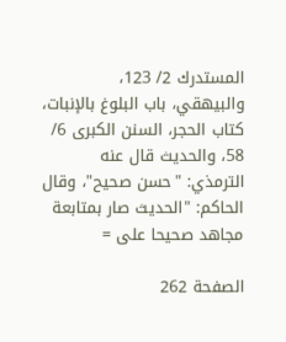المستدرك 2/ 123، والبيهقي، باب البلوغ بالإنبات، كتاب الحجر، السنن الكبرى 6/ 58، والحديث قال عنه الترمذي: "حسن صحيح"، وقال الحاكم: "الحديث صار بمتابعة مجاهد صحيحا على =

الصفحة 262